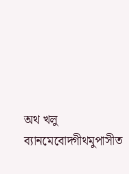অথ খলু ব্যানমেবোদ্গীথমুপাসীত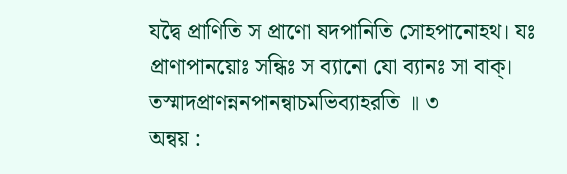যদ্বৈ প্রাণিতি স প্রাণো ষদপানিতি সোহপানোহথ। যঃ প্রাণাপানয়োঃ সন্ধিঃ স ব্যানো যো ব্যানঃ সা বাক্। তস্মাদপ্রাণন্ননপানন্বাচমভিব্যাহরতি ॥ ৩
অন্বয় :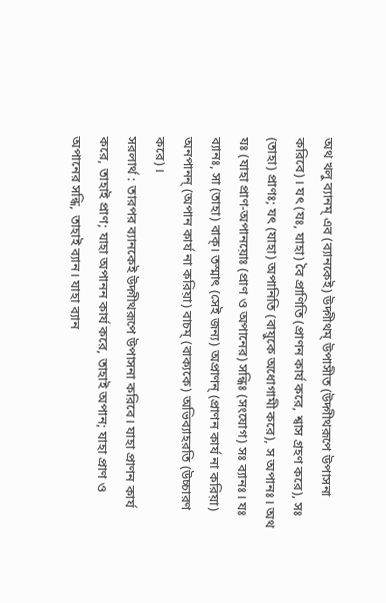অথ খলু ব্যানম্ এব (ব্যানকেই) উদ্গীথম্ উপাসীত (উদ্গীথরূপে উপাসনা করিবে)। যৎ (যঃ, যাহা) বৈ প্রাণিতি (প্রাণন কার্য করে, শ্বাস গ্রহণ করে), সঃ (তাহা) প্রাণঃ; যৎ (যাহা) অপানিতি (বায়ুকে অধোগামী করে), স অপানঃ। অথ যঃ (যাহা প্রাণ-অপানয়োঃ (প্রাণ ও অপানের) সন্ধিঃ (সংযোগ) সঃ ব্যানঃ। যঃ ব্যানঃ, সা (তাহা) বাক্। তস্মাৎ (সেই জন্য) অপ্রাণন্ (প্রাণন কার্য না করিয়া) অনপানন্ (অপান কার্য না করিয়া) বাচম্ (বাক্যকে) অভিব্যাহরতি (উচ্চারণ করে)।
সরলার্থ : তারপর ব্যানকেই উদ্গীথরূপে উপাসনা করিবে। যাহা প্রাণন কার্য করে, তাহাই প্রাণ; যাহা অপানন কার্য করে, তাহাই অপান; যাহা প্রাণ ও অপানের সন্ধি, তাহাই ব্যান। যাহা ব্যান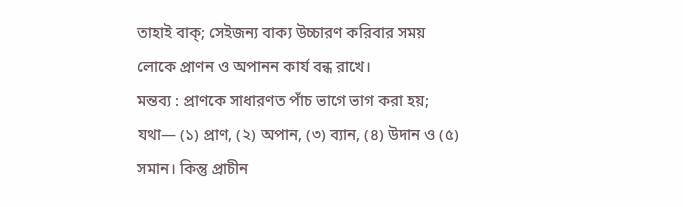তাহাই বাক্; সেইজন্য বাক্য উচ্চারণ করিবার সময় লোকে প্রাণন ও অপানন কার্য বন্ধ রাখে।
মন্তব্য : প্রাণকে সাধারণত পাঁচ ভাগে ভাগ করা হয়; যথা— (১) প্ৰাণ, (২) অপান, (৩) ব্যান, (৪) উদান ও (৫) সমান। কিন্তু প্রাচীন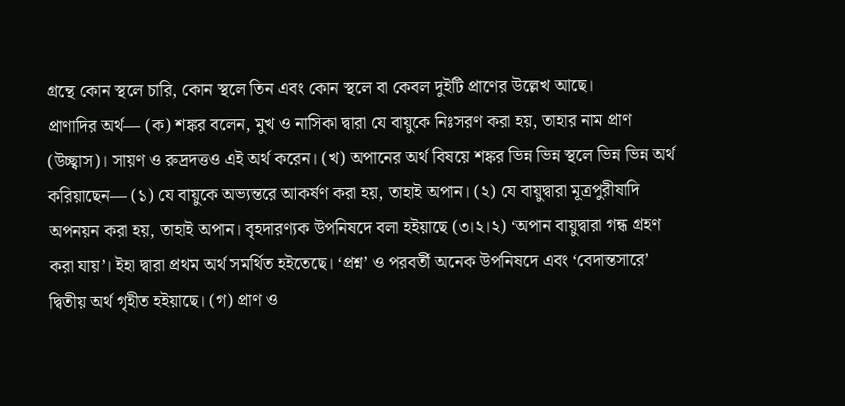গ্রন্থে কোন স্থলে চারি, কোন স্থলে তিন এবং কোন স্থলে বা কেবল দুইটি প্রাণের উল্লেখ আছে।
প্রাণাদির অর্থ— (ক) শঙ্কর বলেন, মুখ ও নাসিকা দ্বারা যে বায়ুকে নিঃসরণ করা হয়, তাহার নাম প্রাণ (উচ্ছ্বাস)। সায়ণ ও রুদ্রদত্তও এই অর্থ করেন। (খ) অপানের অর্থ বিষয়ে শঙ্কর ভিন্ন ভিন্ন স্থলে ভিন্ন ভিন্ন অর্থ করিয়াছেন— (১) যে বায়ুকে অভ্যন্তরে আকর্ষণ করা হয়, তাহাই অপান। (২) যে বায়ুদ্বারা মূত্রপুরীষাদি অপনয়ন করা হয়, তাহাই অপান। বৃহদারণ্যক উপনিষদে বলা হইয়াছে (৩।২।২) ‘অপান বায়ুদ্বারা গন্ধ গ্রহণ করা যায়’। ইহা দ্বারা প্রথম অর্থ সমর্থিত হইতেছে। ‘প্রশ্ন’ ও পরবর্তী অনেক উপনিষদে এবং ‘বেদান্তসারে’ দ্বিতীয় অর্থ গৃহীত হইয়াছে। (গ) প্রাণ ও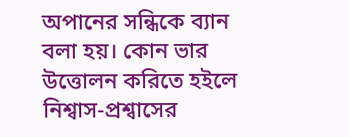অপানের সন্ধিকে ব্যান বলা হয়। কোন ভার উত্তোলন করিতে হইলে নিশ্বাস-প্রশ্বাসের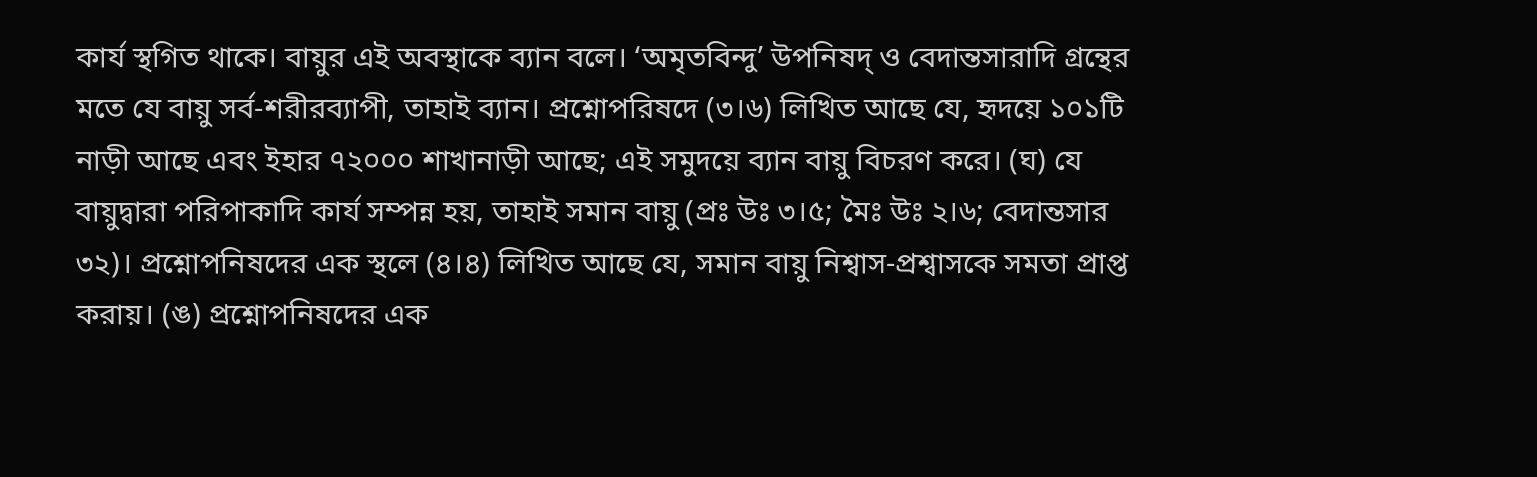কার্য স্থগিত থাকে। বায়ুর এই অবস্থাকে ব্যান বলে। ‘অমৃতবিন্দু’ উপনিষদ্ ও বেদান্তসারাদি গ্রন্থের মতে যে বায়ু সর্ব-শরীরব্যাপী, তাহাই ব্যান। প্রশ্নোপরিষদে (৩।৬) লিখিত আছে যে, হৃদয়ে ১০১টি নাড়ী আছে এবং ইহার ৭২০০০ শাখানাড়ী আছে; এই সমুদয়ে ব্যান বায়ু বিচরণ করে। (ঘ) যে বায়ুদ্বারা পরিপাকাদি কার্য সম্পন্ন হয়, তাহাই সমান বায়ু (প্রঃ উঃ ৩।৫; মৈঃ উঃ ২।৬; বেদান্তসার ৩২)। প্রশ্নোপনিষদের এক স্থলে (৪।৪) লিখিত আছে যে, সমান বায়ু নিশ্বাস-প্রশ্বাসকে সমতা প্রাপ্ত করায়। (ঙ) প্রশ্নোপনিষদের এক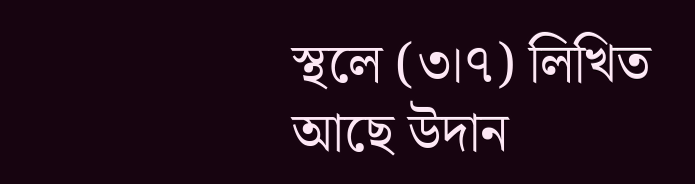স্থলে (৩।৭) লিখিত আছে উদান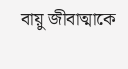বায়ু জীবাত্মাকে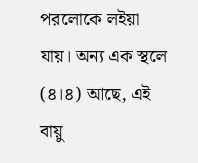পরলোকে লইয়া যায়। অন্য এক স্থলে (৪।৪) আছে, এই বায়ু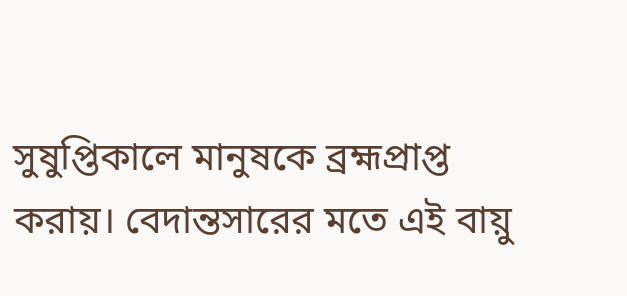সুষুপ্তিকালে মানুষকে ব্রহ্মপ্রাপ্ত করায়। বেদান্তসারের মতে এই বায়ু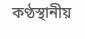কণ্ঠস্থানীয়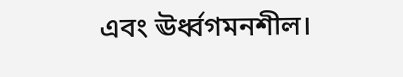এবং ঊর্ধ্বগমনশীল।